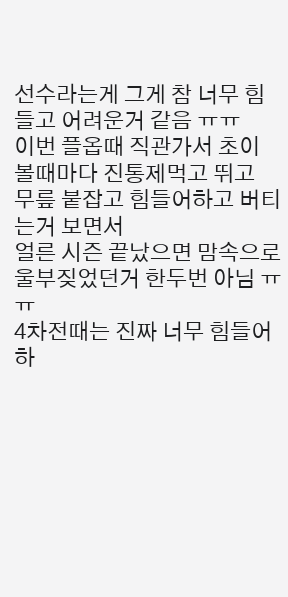선수라는게 그게 참 너무 힘들고 어려운거 같음 ㅠㅠ
이번 플옵때 직관가서 초이 볼때마다 진통제먹고 뛰고
무릎 붙잡고 힘들어하고 버티는거 보면서
얼른 시즌 끝났으면 맘속으로 울부짖었던거 한두번 아님 ㅠㅠ
4차전때는 진짜 너무 힘들어하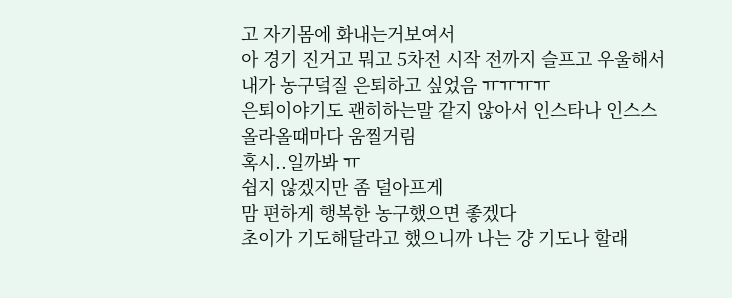고 자기몸에 화내는거보여서
아 경기 진거고 뭐고 5차전 시작 전까지 슬프고 우울해서 내가 농구덬질 은퇴하고 싶었음 ㅠㅠㅠㅠ
은퇴이야기도 괜히하는말 같지 않아서 인스타나 인스스 올라올때마다 움찔거림
혹시..일까봐 ㅠ
쉽지 않겠지만 좀 덜아프게
맘 편하게 행복한 농구했으면 좋겠다
초이가 기도해달라고 했으니까 나는 걍 기도나 할래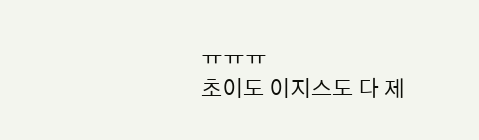ㅠㅠㅠ
초이도 이지스도 다 제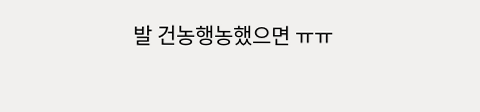발 건농행농했으면 ㅠㅠ